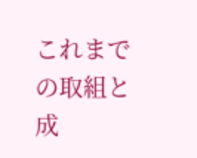これまでの取組と成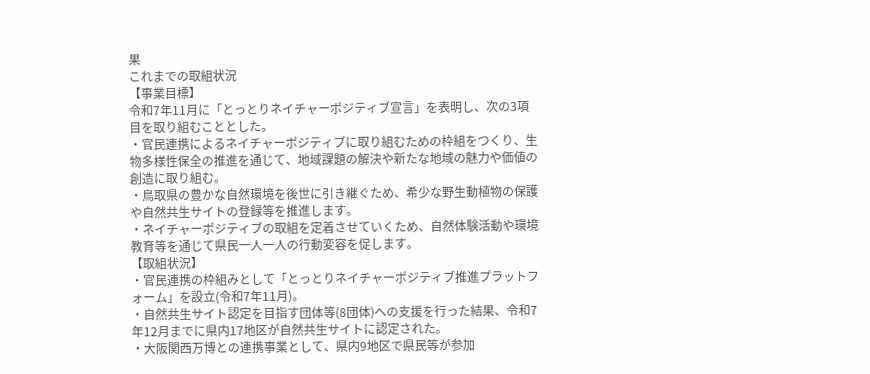果
これまでの取組状況
【事業目標】
令和7年11月に「とっとりネイチャーポジティブ宣言」を表明し、次の3項目を取り組むこととした。
・官民連携によるネイチャーポジティブに取り組むための枠組をつくり、生物多様性保全の推進を通じて、地域課題の解決や新たな地域の魅力や価値の創造に取り組む。
・鳥取県の豊かな自然環境を後世に引き継ぐため、希少な野生動植物の保護や自然共生サイトの登録等を推進します。
・ネイチャーポジティブの取組を定着させていくため、自然体験活動や環境教育等を通じて県民一人一人の行動変容を促します。
【取組状況】
・官民連携の枠組みとして「とっとりネイチャーポジティブ推進プラットフォーム」を設立(令和7年11月)。
・自然共生サイト認定を目指す団体等(8団体)への支援を行った結果、令和7年12月までに県内17地区が自然共生サイトに認定された。
・大阪関西万博との連携事業として、県内9地区で県民等が参加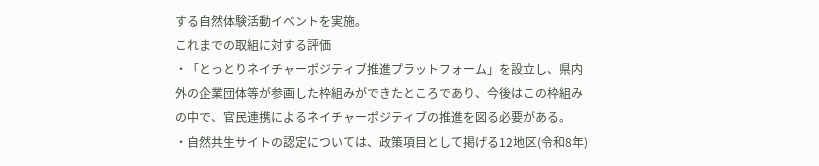する自然体験活動イベントを実施。
これまでの取組に対する評価
・「とっとりネイチャーポジティブ推進プラットフォーム」を設立し、県内外の企業団体等が参画した枠組みができたところであり、今後はこの枠組みの中で、官民連携によるネイチャーポジティブの推進を図る必要がある。
・自然共生サイトの認定については、政策項目として掲げる12地区(令和8年)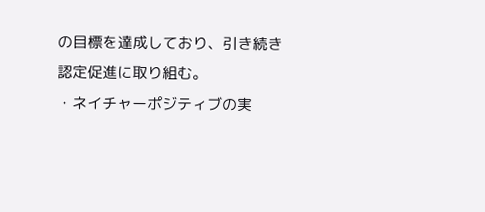の目標を達成しており、引き続き認定促進に取り組む。
・ネイチャーポジティブの実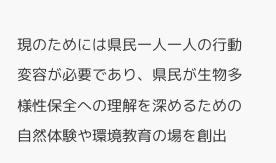現のためには県民一人一人の行動変容が必要であり、県民が生物多様性保全への理解を深めるための自然体験や環境教育の場を創出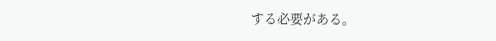する必要がある。